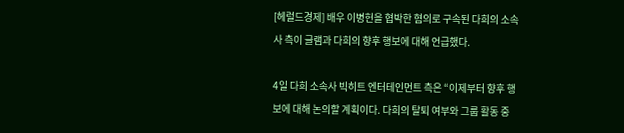[헤럴드경제] 배우 이병헌을 협박한 혐의로 구속된 다희의 소속사 측이 글램과 다희의 향후 행보에 대해 언급했다.

4일 다희 소속사 빅히트 엔터테인먼트 측은 “이제부터 향후 행보에 대해 논의할 계획이다. 다희의 탈퇴 여부와 그룹 활동 중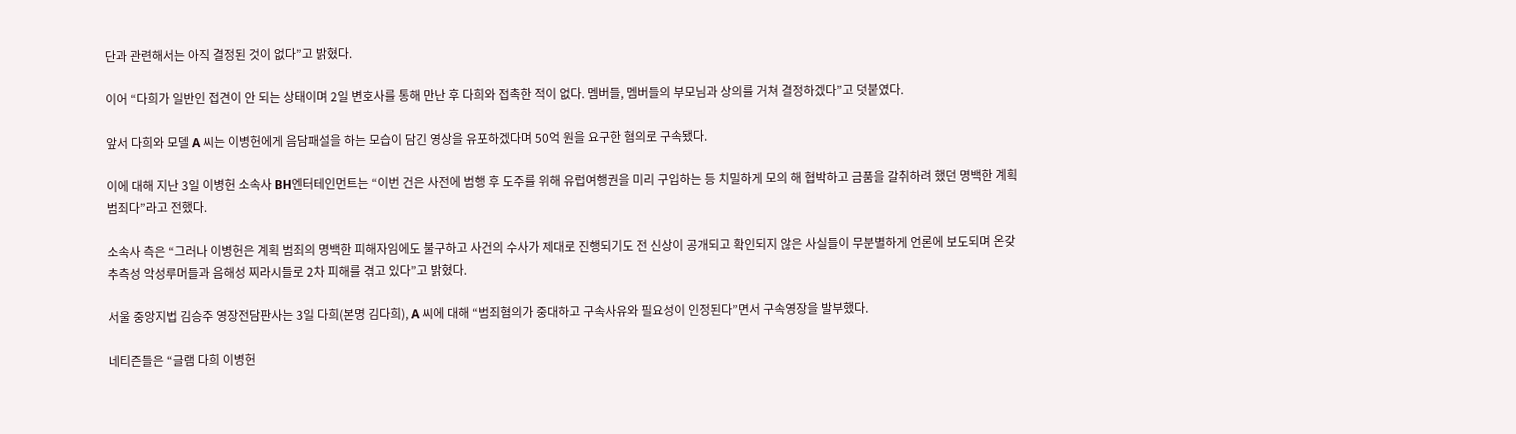단과 관련해서는 아직 결정된 것이 없다”고 밝혔다.

이어 “다희가 일반인 접견이 안 되는 상태이며 2일 변호사를 통해 만난 후 다희와 접촉한 적이 없다. 멤버들, 멤버들의 부모님과 상의를 거쳐 결정하겠다”고 덧붙였다.

앞서 다희와 모델 A 씨는 이병헌에게 음담패설을 하는 모습이 담긴 영상을 유포하겠다며 50억 원을 요구한 혐의로 구속됐다.

이에 대해 지난 3일 이병헌 소속사 BH엔터테인먼트는 “이번 건은 사전에 범행 후 도주를 위해 유럽여행권을 미리 구입하는 등 치밀하게 모의 해 협박하고 금품을 갈취하려 했던 명백한 계획 범죄다”라고 전했다.

소속사 측은 “그러나 이병헌은 계획 범죄의 명백한 피해자임에도 불구하고 사건의 수사가 제대로 진행되기도 전 신상이 공개되고 확인되지 않은 사실들이 무분별하게 언론에 보도되며 온갖 추측성 악성루머들과 음해성 찌라시들로 2차 피해를 겪고 있다”고 밝혔다.

서울 중앙지법 김승주 영장전담판사는 3일 다희(본명 김다희), A 씨에 대해 “범죄혐의가 중대하고 구속사유와 필요성이 인정된다”면서 구속영장을 발부했다.

네티즌들은 “글램 다희 이병헌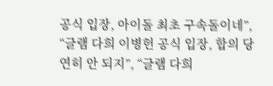공식 입장, 아이돌 최초 구속돌이네”, “글램 다희 이병헌 공식 입장, 합의 당연히 안 되지”, “글램 다희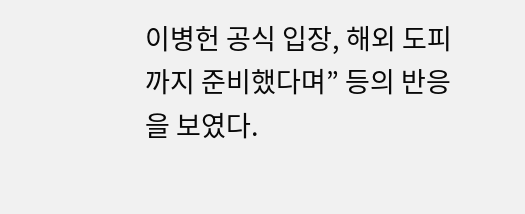이병헌 공식 입장, 해외 도피까지 준비했다며” 등의 반응을 보였다.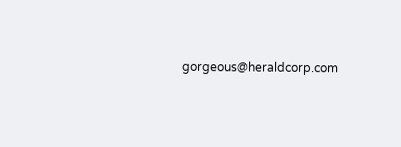gorgeous@heraldcorp.com